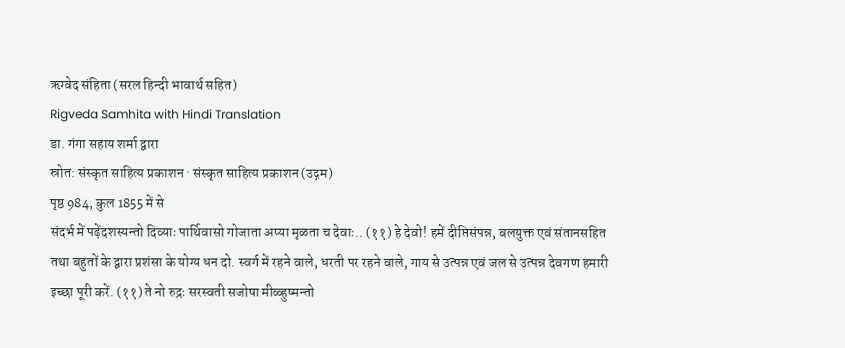ऋग्वेद संहिता (सरल हिन्दी भावार्थ सहित)
Rigveda Samhita with Hindi Translation
डा. गंगा सहाय शर्मा द्वारा
स्रोत: संस्कृत साहित्य प्रकाशन · संस्कृत साहित्य प्रकाशन (उद्गम)
पृष्ठ 984, कुल 1855 में से
संदर्भ में पढ़ेंदशस्यन्तो दिव्याः पार्थिवासो गोजाता अप्या मृळता च देवाः.. (११) हे देवो! हमें दीप्तिसंपन्न, बलयुक्त एवं संतानसहित तथा बहुतों के द्वारा प्रशंसा के योग्य धन दो. स्वर्ग में रहने वाले, धरती पर रहने वाले, गाय से उत्पन्न एवं जल से उत्पन्न देवगण हमारी इच्छा पूरी करें. (११) ते नो रुद्रः सरस्वती सजोषा मीळ्हुष्मन्तो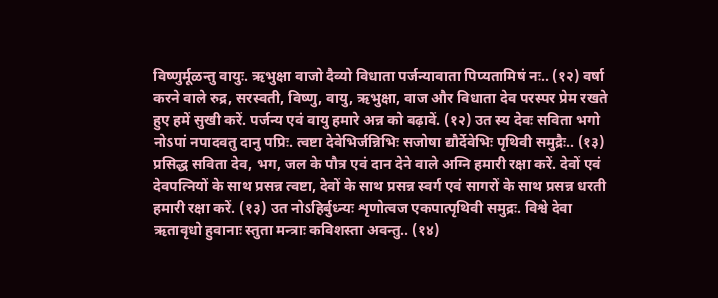विष्णुर्मूळन्तु वायुः. ऋभुक्षा वाजो दैव्यो विधाता पर्जन्यावाता पिप्यतामिषं नः.. (१२) वर्षा करने वाले रुद्र, सरस्वती, विष्णु, वायु, ऋभुक्षा, वाज और विधाता देव परस्पर प्रेम रखते हुए हमें सुखी करें. पर्जन्य एवं वायु हमारे अन्न को बढ़ावें. (१२) उत स्य देवः सविता भगो नोऽपां नपादवतु दानु पप्रिः. त्वष्टा देवेभिर्जन्निभिः सजोषा द्यौर्देवेभिः पृथिवी समुद्रैः.. (१३) प्रसिद्ध सविता देव, भग, जल के पौत्र एवं दान देने वाले अग्नि हमारी रक्षा करें. देवों एवं देवपत्नियों के साथ प्रसन्न त्वष्टा, देवों के साथ प्रसन्न स्वर्ग एवं सागरों के साथ प्रसन्न धरती हमारी रक्षा करें. (१३) उत नोऽहिर्बुध्न्यः शृणोत्वज एकपात्पृथिवी समुद्रः. विश्वे देवा ऋतावृधो हुवानाः स्तुता मन्त्राः कविशस्ता अवन्तु.. (१४)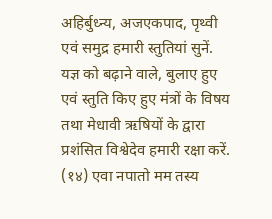अहिर्बुध्न्य, अजएकपाद, पृथ्वी एवं समुद्र हमारी स्तुतियां सुनें. यज्ञ को बढ़ाने वाले, बुलाए हुए एवं स्तुति किए हुए मंत्रों के विषय तथा मेधावी ऋषियों के द्वारा प्रशंसित विश्वेदेव हमारी रक्षा करें. (१४) एवा नपातो मम तस्य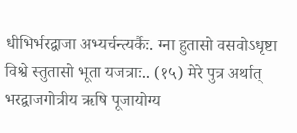धीभिर्भरद्वाजा अभ्यर्चन्त्यर्कैः. ग्ना हुतासो वसवोऽधृष्टा विश्वे स्तुतासो भूता यजत्राः.. (१५) मेरे पुत्र अर्थात् भरद्वाजगोत्रीय ऋषि पूजायोग्य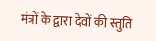मंत्रों के द्वारा देवों की स्तुति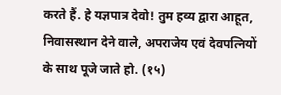करते हैं. हे यज्ञपात्र देवो! तुम हव्य द्वारा आहूत, निवासस्थान देने वाले, अपराजेय एवं देवपत्नियों के साथ पूजे जाते हो. (१५)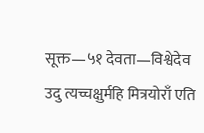सूक्त—५१ देवता—विश्वेदेव उदु त्यच्चक्षुर्महि मित्रयोराँ एति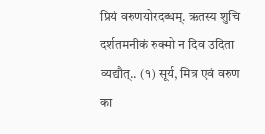प्रियं वरुणयोरदब्धम्. ऋतस्य शुचि दर्शतमनीकं रुक्मो न दिव उदिता व्यद्यौत्.. (१) सूर्य, मित्र एवं वरुण का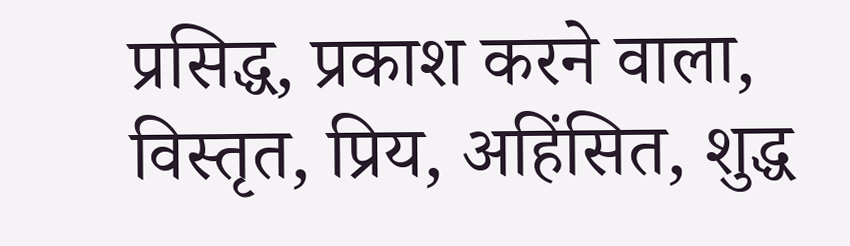प्रसिद्ध, प्रकाश करने वाला, विस्तृत, प्रिय, अहिंसित, शुद्ध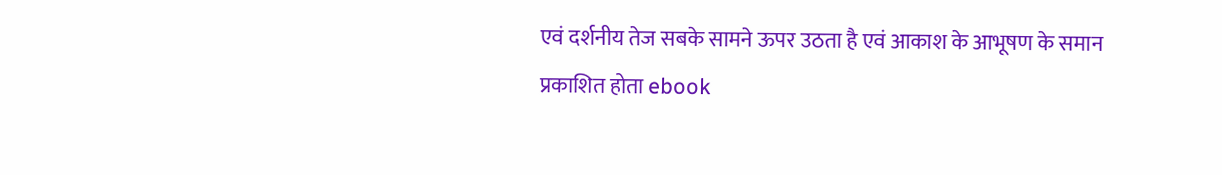एवं दर्शनीय तेज सबके सामने ऊपर उठता है एवं आकाश के आभूषण के समान प्रकाशित होता ebook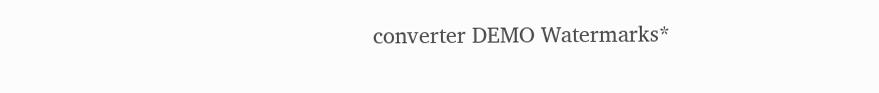converter DEMO Watermarks*